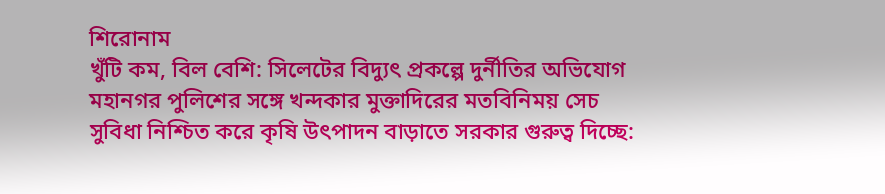শিরোনাম
খুঁটি কম, বিল বেশি: সিলেটের বিদ্যুৎ প্রকল্পে দুর্নীতির অভিযোগ মহানগর পুলিশের সঙ্গে খন্দকার মুক্তাদিরের মতবিনিময় সেচ সুবিধা নিশ্চিত করে কৃষি উৎপাদন বাড়াতে সরকার গুরুত্ব দিচ্ছে: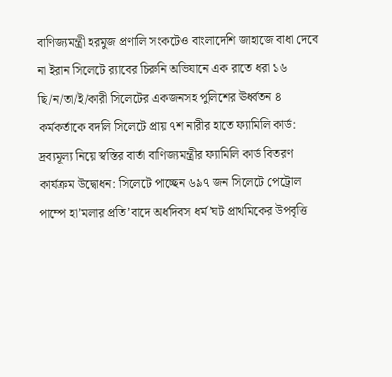বাণিজ্যমন্ত্রী হরমুজ প্রণালি সংকটেও বাংলাদেশি জাহাজে বাধা দেবে না ইরান সিলেটে র‌্যাবের চিরুনি অভিযানে ‍এক রাতে ধরা ১৬ ছি/ন/তা/ই/কারী সিলেটের একজনসহ পুলিশের ঊর্ধ্বতন ৪ কর্মকর্তাকে বদলি সিলেটে প্রায় ৭শ নারীর হাতে ফ্যামিলি কার্ড: দ্রব্যমূল্য নিয়ে স্বস্তির বার্তা বাণিজ্যমন্ত্রীর ফ্যামিলি কার্ড বিতরণ কার্যক্রম উদ্বোধন: সিলেটে পাচ্ছেন ৬৯৭ জন সিলেটে পেট্রোল পাম্পে হা’মলার প্রতি’বাদে অর্ধদিবস ধর্ম’ঘট প্রাথমিকের উপবৃত্তি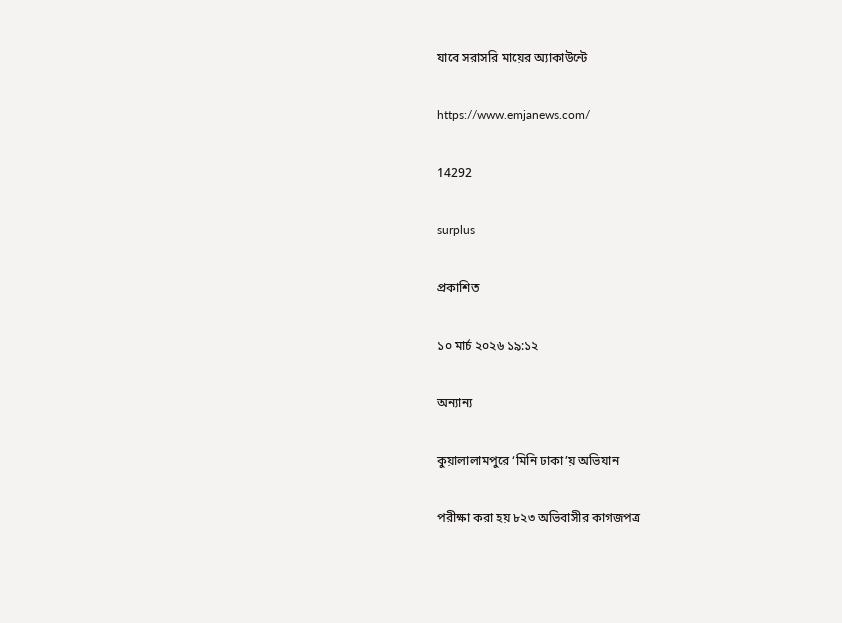যাবে সরাসরি মায়ের অ্যাকাউন্টে

https://www.emjanews.com/

14292

surplus

প্রকাশিত

১০ মার্চ ২০২৬ ১৯:১২

অন্যান্য

কুয়ালালামপুরে ‘মিনি ঢাকা’য় অভিযান

পরীক্ষা করা হয় ৮২৩ অভিবাসীর কাগজপত্র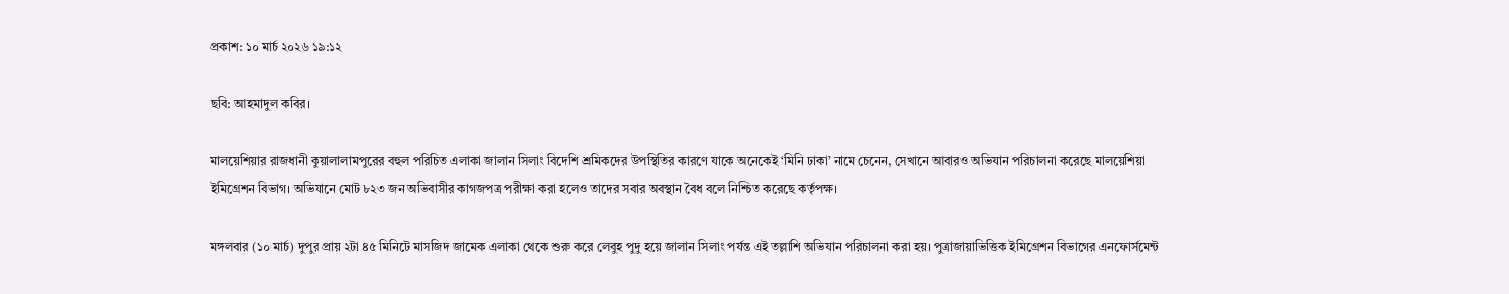প্রকাশ: ১০ মার্চ ২০২৬ ১৯:১২

ছবি: আহমাদুল কবির।

মালয়েশিয়ার রাজধানী কুয়ালালামপুরের বহুল পরিচিত এলাকা জালান সিলাং বিদেশি শ্রমিকদের উপস্থিতির কারণে যাকে অনেকেই ‘মিনি ঢাকা’ নামে চেনেন, সেখানে আবারও অভিযান পরিচালনা করেছে মালয়েশিয়া ইমিগ্রেশন বিভাগ। অভিযানে মোট ৮২৩ জন অভিবাসীর কাগজপত্র পরীক্ষা করা হলেও তাদের সবার অবস্থান বৈধ বলে নিশ্চিত করেছে কর্তৃপক্ষ।

মঙ্গলবার (১০ মার্চ) দুপুর প্রায় ২টা ৪৫ মিনিটে মাসজিদ জামেক এলাকা থেকে শুরু করে লেবুহ পুদু হয়ে জালান সিলাং পর্যন্ত এই তল্লাশি অভিযান পরিচালনা করা হয়। পুত্রাজায়াভিত্তিক ইমিগ্রেশন বিভাগের এনফোর্সমেন্ট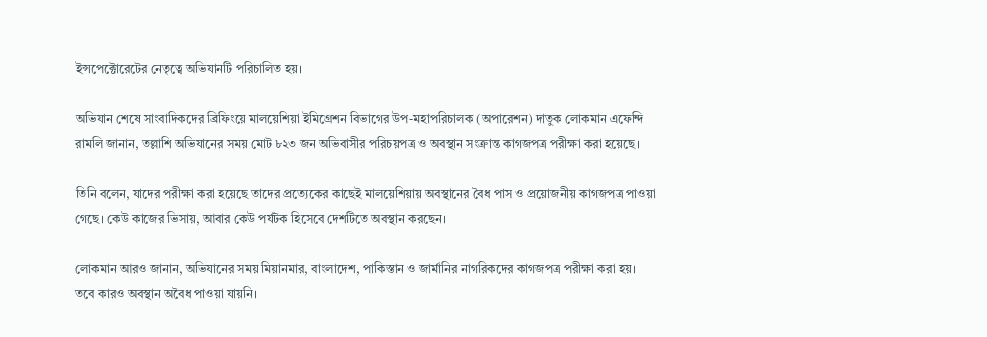ইন্সপেক্টোরেটের নেতৃত্বে অভিযানটি পরিচালিত হয়।

অভিযান শেষে সাংবাদিকদের ব্রিফিংয়ে মালয়েশিয়া ইমিগ্রেশন বিভাগের উপ-মহাপরিচালক (অপারেশন) দাতুক লোকমান এফেন্দি রামলি জানান, তল্লাশি অভিযানের সময় মোট ৮২৩ জন অভিবাসীর পরিচয়পত্র ও অবস্থান সংক্রান্ত কাগজপত্র পরীক্ষা করা হয়েছে।

তিনি বলেন, যাদের পরীক্ষা করা হয়েছে তাদের প্রত্যেকের কাছেই মালয়েশিয়ায় অবস্থানের বৈধ পাস ও প্রয়োজনীয় কাগজপত্র পাওয়া গেছে। কেউ কাজের ভিসায়, আবার কেউ পর্যটক হিসেবে দেশটিতে অবস্থান করছেন।

লোকমান আরও জানান, অভিযানের সময় মিয়ানমার, বাংলাদেশ, পাকিস্তান ও জার্মানির নাগরিকদের কাগজপত্র পরীক্ষা করা হয়। তবে কারও অবস্থান অবৈধ পাওয়া যায়নি।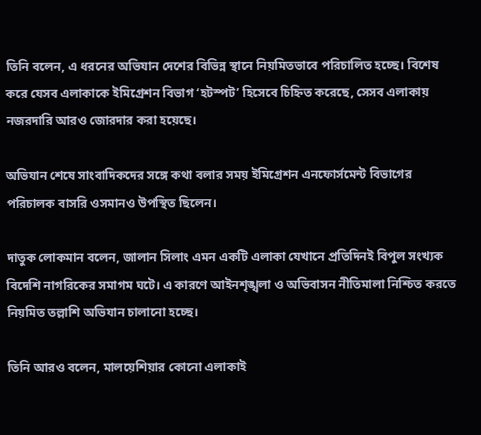তিনি বলেন, এ ধরনের অভিযান দেশের বিভিন্ন স্থানে নিয়মিতভাবে পরিচালিত হচ্ছে। বিশেষ করে যেসব এলাকাকে ইমিগ্রেশন বিভাগ ‘হটস্পট’ হিসেবে চিহ্নিত করেছে, সেসব এলাকায় নজরদারি আরও জোরদার করা হয়েছে।

অভিযান শেষে সাংবাদিকদের সঙ্গে কথা বলার সময় ইমিগ্রেশন এনফোর্সমেন্ট বিভাগের পরিচালক বাসরি ওসমানও উপস্থিত ছিলেন।

দাতুক লোকমান বলেন, জালান সিলাং এমন একটি এলাকা যেখানে প্রতিদিনই বিপুল সংখ্যক বিদেশি নাগরিকের সমাগম ঘটে। এ কারণে আইনশৃঙ্খলা ও অভিবাসন নীতিমালা নিশ্চিত করতে নিয়মিত তল্লাশি অভিযান চালানো হচ্ছে।

তিনি আরও বলেন, মালয়েশিয়ার কোনো এলাকাই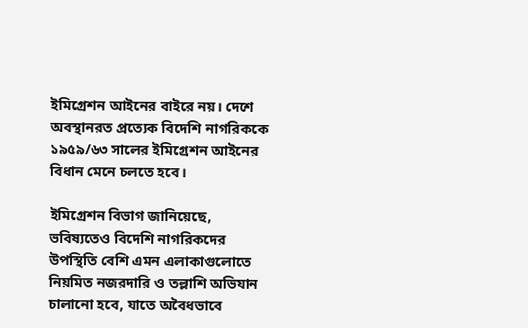ইমিগ্রেশন আইনের বাইরে নয়। দেশে অবস্থানরত প্রত্যেক বিদেশি নাগরিককে ১৯৫৯/৬৩ সালের ইমিগ্রেশন আইনের বিধান মেনে চলতে হবে।

ইমিগ্রেশন বিভাগ জানিয়েছে, ভবিষ্যতেও বিদেশি নাগরিকদের উপস্থিতি বেশি এমন এলাকাগুলোতে নিয়মিত নজরদারি ও তল্লাশি অভিযান চালানো হবে, যাতে অবৈধভাবে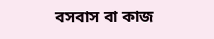বসবাস বা কাজ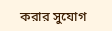করার সুযোগ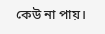কেউ না পায়।